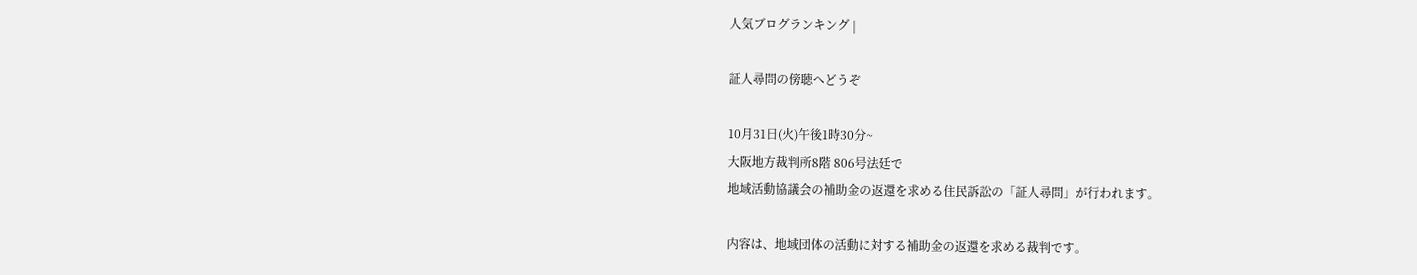人気ブログランキング |

証人尋問の傍聴へどうぞ

10月31日(火)午後1時30分~
大阪地方裁判所8階 806号法廷で
地域活動協議会の補助金の返還を求める住民訴訟の「証人尋問」が行われます。

内容は、地域団体の活動に対する補助金の返還を求める裁判です。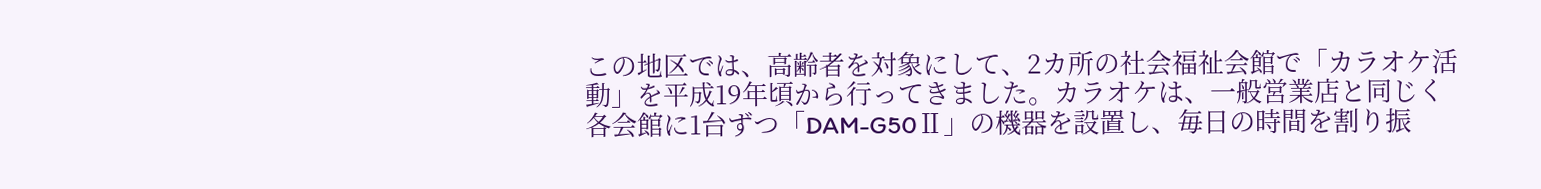この地区では、高齢者を対象にして、2カ所の社会福祉会館で「カラオケ活動」を平成19年頃から行ってきました。カラオケは、一般営業店と同じく各会館に1台ずつ「DAM-G50Ⅱ」の機器を設置し、毎日の時間を割り振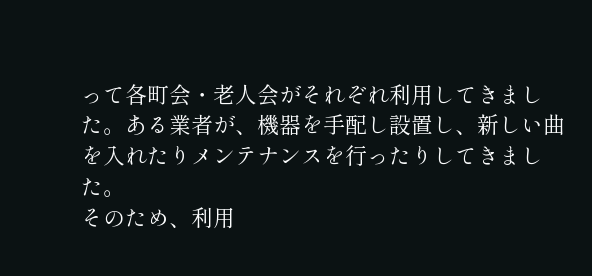って各町会・老人会がそれぞれ利用してきました。ある業者が、機器を手配し設置し、新しい曲を入れたりメンテナンスを行ったりしてきました。
そのため、利用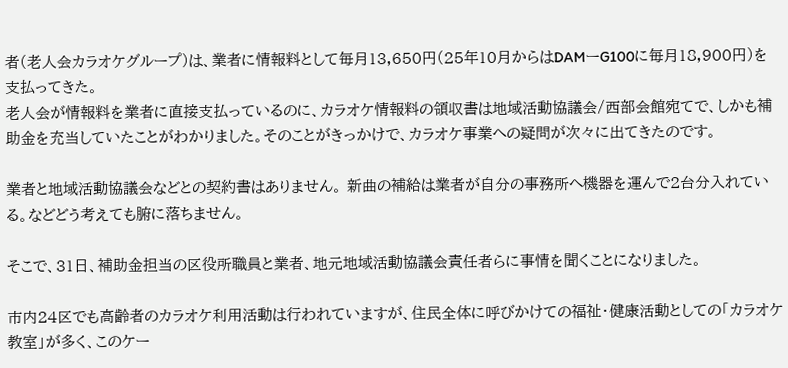者(老人会カラオケグループ)は、業者に情報料として毎月13,650円(25年10月からはDAMーG100に毎月18,900円)を支払ってきた。
老人会が情報料を業者に直接支払っているのに、カラオケ情報料の領収書は地域活動協議会/西部会館宛てで、しかも補助金を充当していたことがわかりました。そのことがきっかけで、カラオケ事業への疑問が次々に出てきたのです。

業者と地域活動協議会などとの契約書はありません。 新曲の補給は業者が自分の事務所へ機器を運んで2台分入れている。などどう考えても腑に落ちません。

そこで、31日、補助金担当の区役所職員と業者、地元地域活動協議会責任者らに事情を聞くことになりました。

市内24区でも高齢者のカラオケ利用活動は行われていますが、住民全体に呼びかけての福祉・健康活動としての「カラオケ教室」が多く、このケー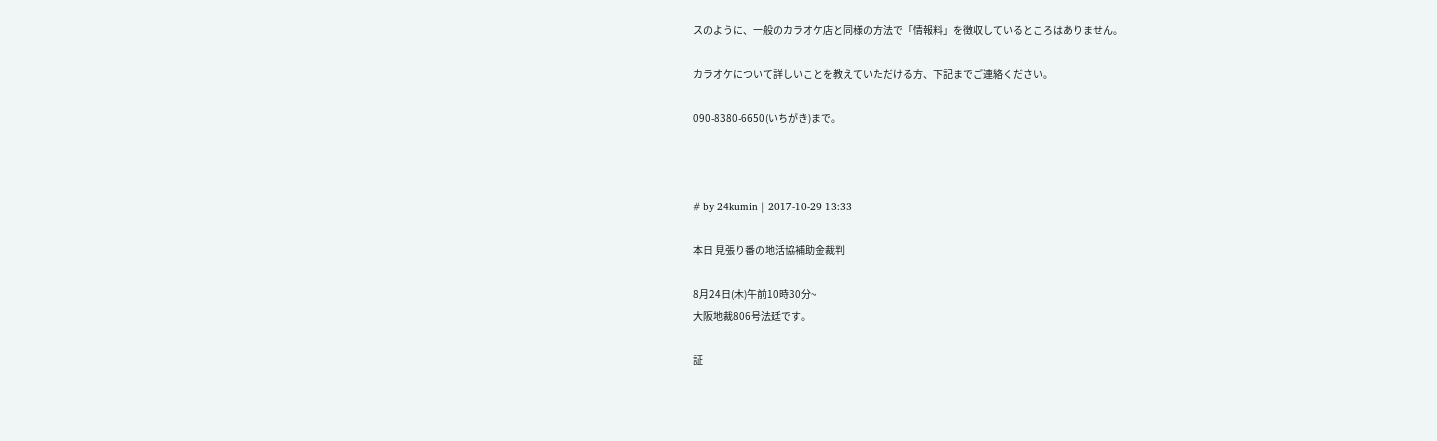スのように、一般のカラオケ店と同様の方法で「情報料」を徴収しているところはありません。

カラオケについて詳しいことを教えていただける方、下記までご連絡ください。

090-8380-6650(いちがき)まで。



# by 24kumin | 2017-10-29 13:33

本日 見張り番の地活協補助金裁判

8月24日(木)午前10時30分~
大阪地裁806号法廷です。

証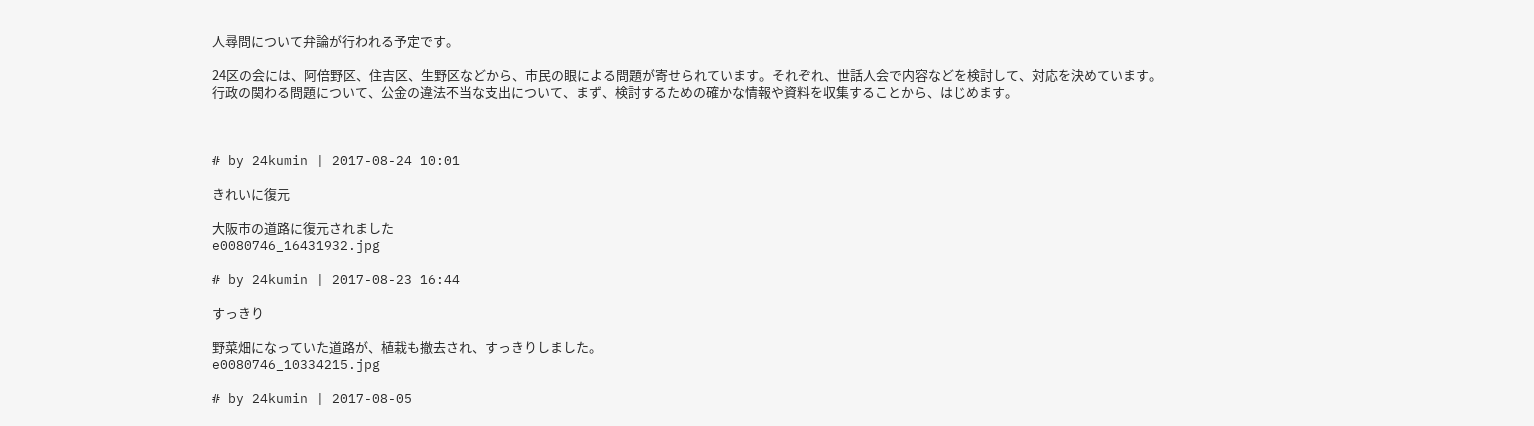人尋問について弁論が行われる予定です。

24区の会には、阿倍野区、住吉区、生野区などから、市民の眼による問題が寄せられています。それぞれ、世話人会で内容などを検討して、対応を決めています。
行政の関わる問題について、公金の違法不当な支出について、まず、検討するための確かな情報や資料を収集することから、はじめます。



# by 24kumin | 2017-08-24 10:01

きれいに復元

大阪市の道路に復元されました
e0080746_16431932.jpg

# by 24kumin | 2017-08-23 16:44

すっきり

野菜畑になっていた道路が、植栽も撤去され、すっきりしました。
e0080746_10334215.jpg

# by 24kumin | 2017-08-05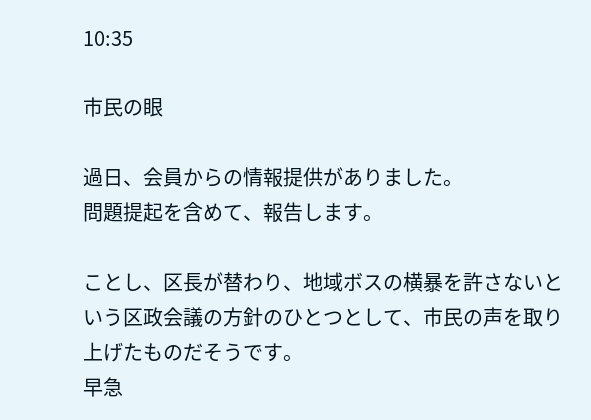10:35

市民の眼

過日、会員からの情報提供がありました。
問題提起を含めて、報告します。

ことし、区長が替わり、地域ボスの横暴を許さないという区政会議の方針のひとつとして、市民の声を取り上げたものだそうです。
早急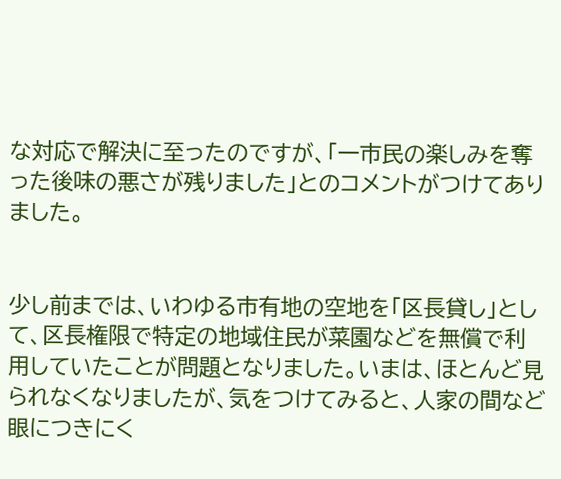な対応で解決に至ったのですが、「一市民の楽しみを奪った後味の悪さが残りました」とのコメントがつけてありました。


少し前までは、いわゆる市有地の空地を「区長貸し」として、区長権限で特定の地域住民が菜園などを無償で利用していたことが問題となりました。いまは、ほとんど見られなくなりましたが、気をつけてみると、人家の間など眼につきにく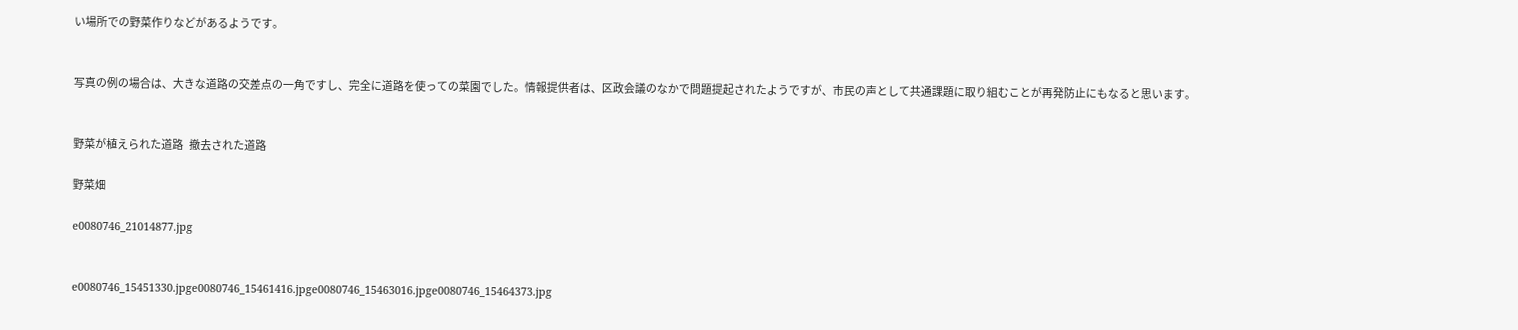い場所での野菜作りなどがあるようです。


写真の例の場合は、大きな道路の交差点の一角ですし、完全に道路を使っての菜園でした。情報提供者は、区政会議のなかで問題提起されたようですが、市民の声として共通課題に取り組むことが再発防止にもなると思います。


野菜が植えられた道路   撤去された道路

野菜畑

e0080746_21014877.jpg


e0080746_15451330.jpge0080746_15461416.jpge0080746_15463016.jpge0080746_15464373.jpg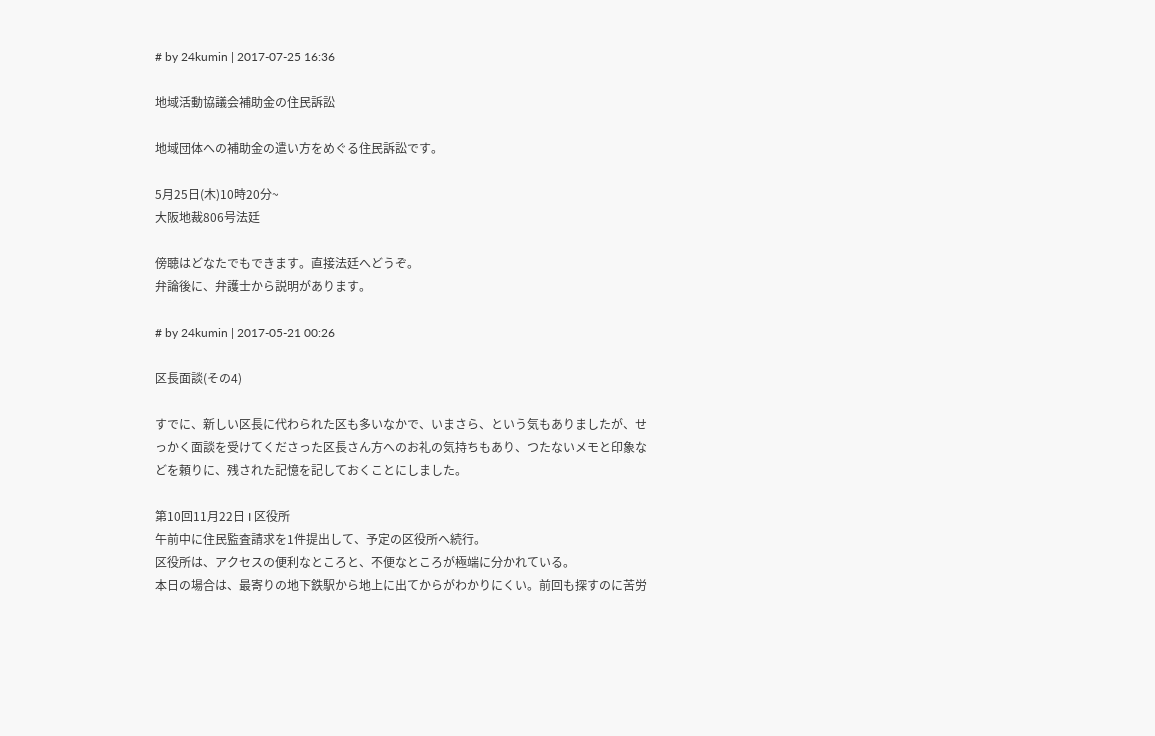# by 24kumin | 2017-07-25 16:36

地域活動協議会補助金の住民訴訟

地域団体への補助金の遣い方をめぐる住民訴訟です。

5月25日(木)10時20分~
大阪地裁806号法廷

傍聴はどなたでもできます。直接法廷へどうぞ。
弁論後に、弁護士から説明があります。

# by 24kumin | 2017-05-21 00:26

区長面談(その4)

すでに、新しい区長に代わられた区も多いなかで、いまさら、という気もありましたが、せっかく面談を受けてくださった区長さん方へのお礼の気持ちもあり、つたないメモと印象などを頼りに、残された記憶を記しておくことにしました。

第10回11月22日 I 区役所
午前中に住民監査請求を1件提出して、予定の区役所へ続行。
区役所は、アクセスの便利なところと、不便なところが極端に分かれている。
本日の場合は、最寄りの地下鉄駅から地上に出てからがわかりにくい。前回も探すのに苦労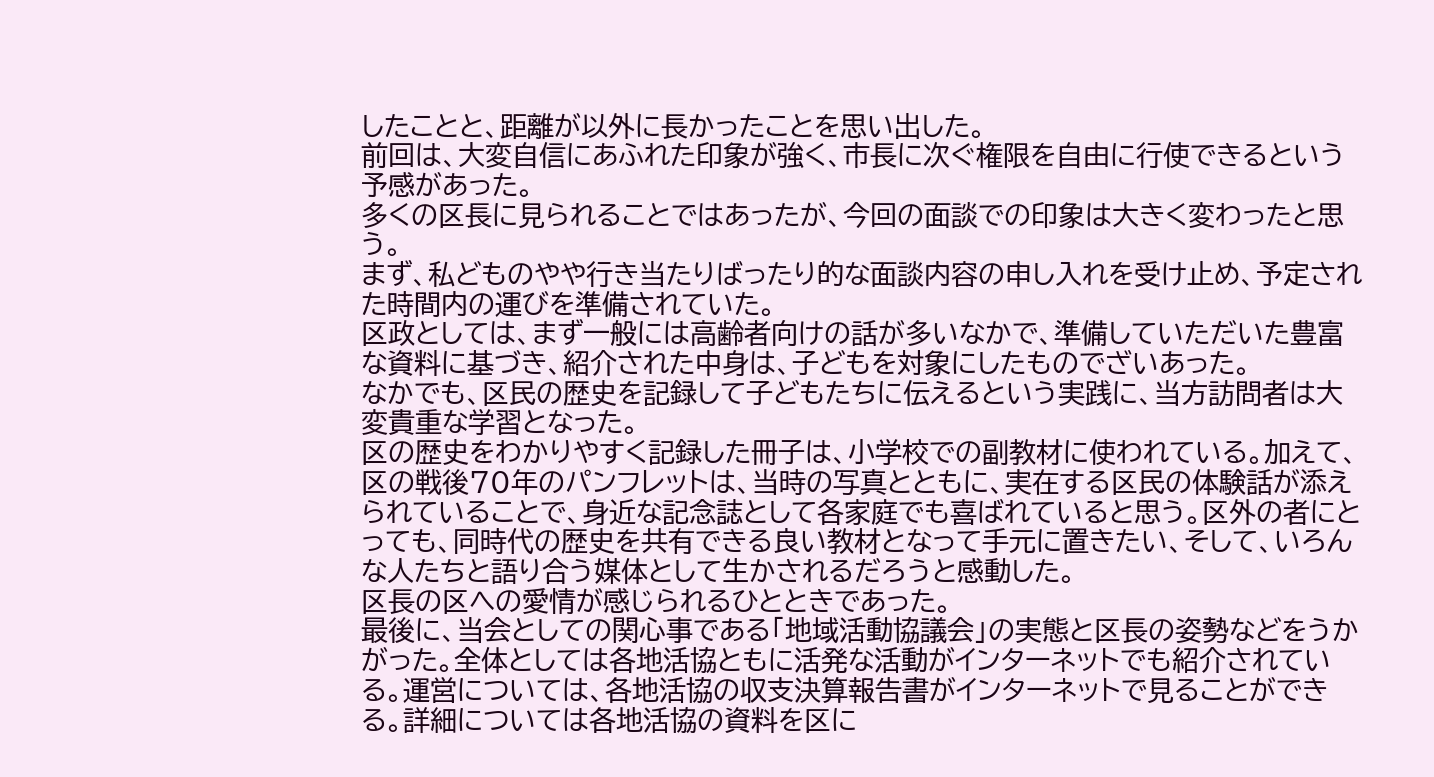したことと、距離が以外に長かったことを思い出した。
前回は、大変自信にあふれた印象が強く、市長に次ぐ権限を自由に行使できるという予感があった。
多くの区長に見られることではあったが、今回の面談での印象は大きく変わったと思う。
まず、私どものやや行き当たりばったり的な面談内容の申し入れを受け止め、予定された時間内の運びを準備されていた。
区政としては、まず一般には高齢者向けの話が多いなかで、準備していただいた豊富な資料に基づき、紹介された中身は、子どもを対象にしたものでざいあった。
なかでも、区民の歴史を記録して子どもたちに伝えるという実践に、当方訪問者は大変貴重な学習となった。
区の歴史をわかりやすく記録した冊子は、小学校での副教材に使われている。加えて、区の戦後70年のパンフレットは、当時の写真とともに、実在する区民の体験話が添えられていることで、身近な記念誌として各家庭でも喜ばれていると思う。区外の者にとっても、同時代の歴史を共有できる良い教材となって手元に置きたい、そして、いろんな人たちと語り合う媒体として生かされるだろうと感動した。
区長の区への愛情が感じられるひとときであった。
最後に、当会としての関心事である「地域活動協議会」の実態と区長の姿勢などをうかがった。全体としては各地活協ともに活発な活動がインターネットでも紹介されている。運営については、各地活協の収支決算報告書がインターネットで見ることができる。詳細については各地活協の資料を区に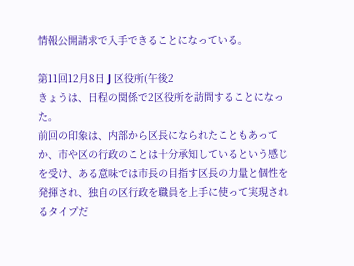情報公開請求で入手できることになっている。

第11回12月8日 J 区役所(午後2
きょうは、日程の関係で2区役所を訪問することになった。
前回の印象は、内部から区長になられたこともあってか、市や区の行政のことは十分承知しているという感じを受け、ある意味では市長の目指す区長の力量と個性を発揮され、独自の区行政を職員を上手に使って実現されるタイプだ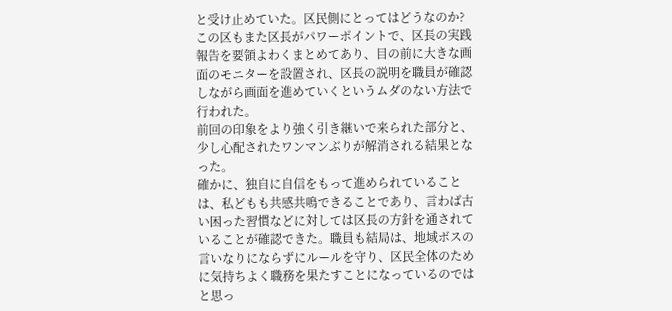と受け止めていた。区民側にとってはどうなのか?
この区もまた区長がパワーポイントで、区長の実践報告を要領よわくまとめてあり、目の前に大きな画面のモニターを設置され、区長の説明を職員が確認しながら画面を進めていくというムダのない方法で行われた。
前回の印象をより強く引き継いで来られた部分と、少し心配されたワンマンぶりが解消される結果となった。
確かに、独自に自信をもって進められていることは、私どもも共感共鳴できることであり、言わば古い困った習慣などに対しては区長の方針を通されていることが確認できた。職員も結局は、地域ボスの言いなりにならずにルールを守り、区民全体のために気持ちよく職務を果たすことになっているのではと思っ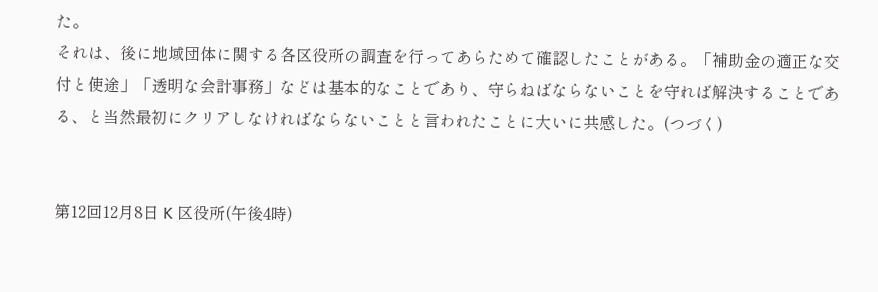た。
それは、後に地域団体に関する各区役所の調査を行ってあらためて確認したことがある。「補助金の適正な交付と使途」「透明な会計事務」などは基本的なことであり、守らねばならないことを守れば解決することである、と当然最初にクリアしなければならないことと言われたことに大いに共感した。(つづく)


第12回12月8日 K 区役所(午後4時)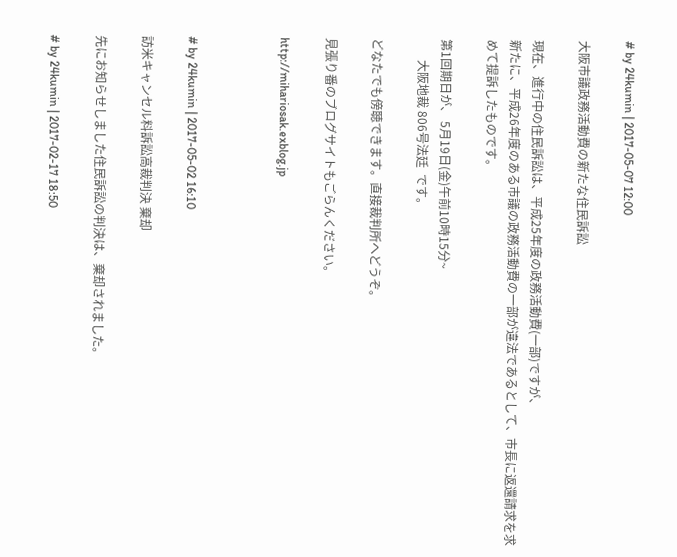# by 24kumin | 2017-05-07 12:00

大阪市議政務活動費の新たな住民訴訟

現在、進行中の住民訴訟は、平成25年度の政務活動費(一部)ですが、
新たに、平成26年度のある市議の政務活動費の一部が違法であるとして、市長に返還請求を求めて提訴したものです。

第1回期日が、 5月19日(金)午前10時15分~
       大阪地裁 806号法廷  です。

どなたでも傍聴できます。直接裁判所へどうぞ。

見張り番のブログサイトもごらんください。

http://mihariosak.exblog.jp



# by 24kumin | 2017-05-02 16:10

訪米キャンセル料訴訟高裁判決 棄却

先にお知らせしました住民訴訟の判決は、棄却されました。

# by 24kumin | 2017-02-17 18:50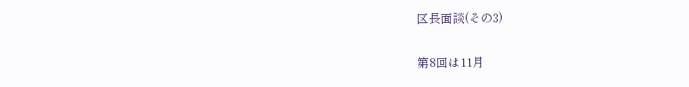区長面談(その3)

第8回は11月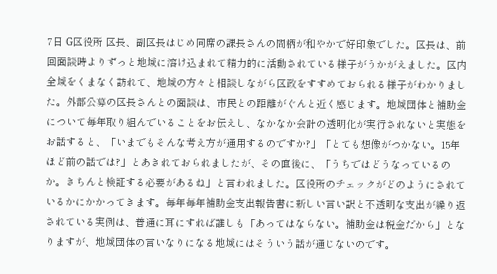7日 G区役所 区長、副区長はじめ同席の課長さんの間柄が和やかで好印象でした。区長は、前回面談時よりずっと地域に溶け込まれて精力的に活動されている様子がうかがえました。区内全域をくまなく訪れて、地域の方々と相談しながら区政をすすめておられる様子がわかりました。外部公募の区長さんとの面談は、市民との距離がぐんと近く感じます。地域団体と補助金について毎年取り組んでいることをお伝えし、なかなか会計の透明化が実行されないと実態をお話すると、「いまでもそんな考え方が通用するのですか?」「とても想像がつかない。15年ほど前の話では?」とあきれておられましたが、その直後に、「うちではどうなっているのか。きちんと検証する必要があるね」と言われました。区役所のチェックがどのようにされているかにかかってきます。毎年毎年補助金支出報告書に新しい言い訳と不透明な支出が繰り返されている実例は、普通に耳にすれば誰しも「あってはならない。補助金は税金だから」となりますが、地域団体の言いなりになる地域にはそういう話が通じないのです。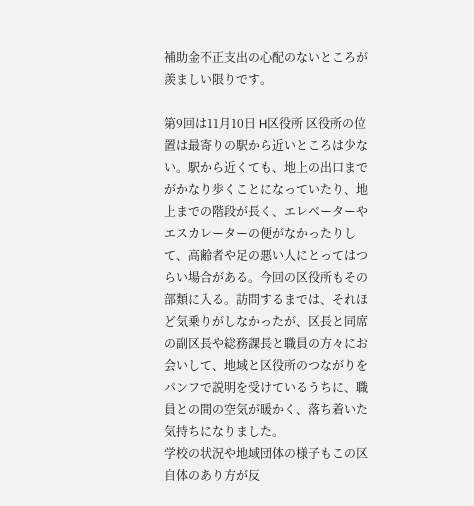補助金不正支出の心配のないところが羨ましい限りです。

第9回は11月10日 H区役所 区役所の位置は最寄りの駅から近いところは少ない。駅から近くても、地上の出口までがかなり歩くことになっていたり、地上までの階段が長く、エレベーターやエスカレーターの便がなかったりして、高齢者や足の悪い人にとってはつらい場合がある。今回の区役所もその部類に入る。訪問するまでは、それほど気乗りがしなかったが、区長と同席の副区長や総務課長と職員の方々にお会いして、地域と区役所のつながりをパンフで説明を受けているうちに、職員との間の空気が暖かく、落ち着いた気持ちになりました。
学校の状況や地域団体の様子もこの区自体のあり方が反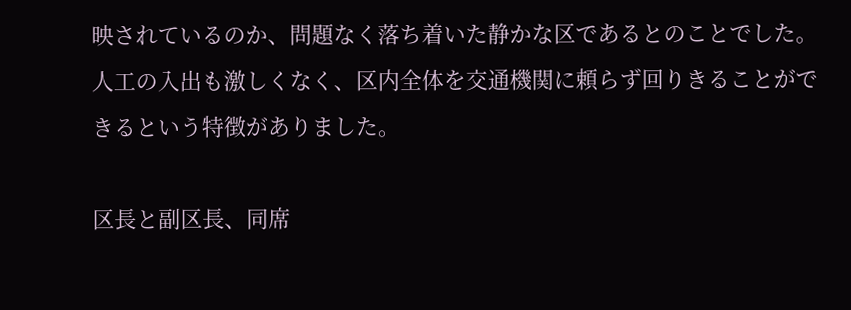映されているのか、問題なく落ち着いた静かな区であるとのことでした。
人工の入出も激しくなく、区内全体を交通機関に頼らず回りきることができるという特徴がありました。

区長と副区長、同席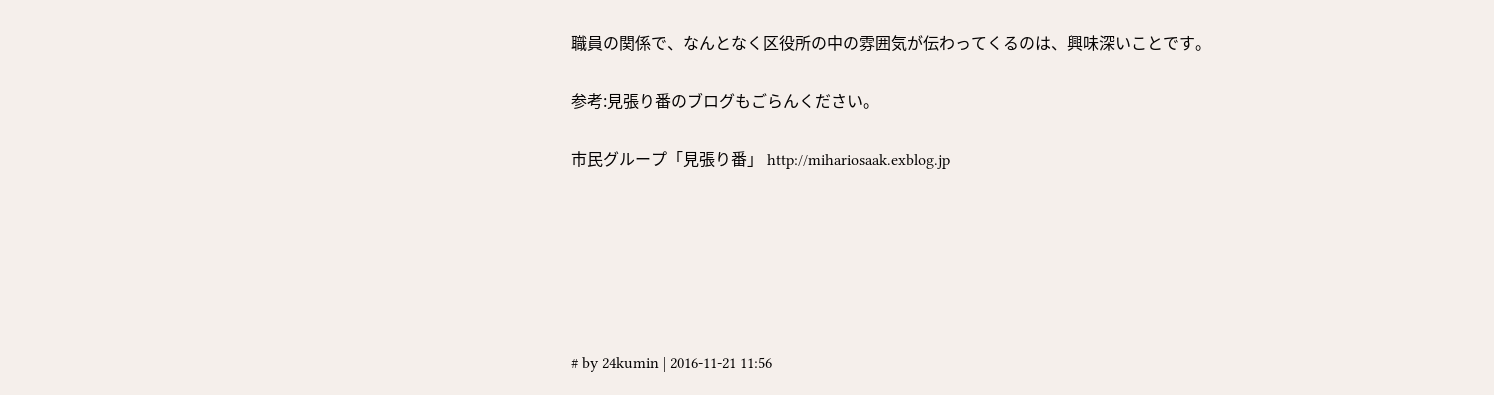職員の関係で、なんとなく区役所の中の雰囲気が伝わってくるのは、興味深いことです。

参考:見張り番のブログもごらんください。

市民グループ「見張り番」 http://mihariosaak.exblog.jp






# by 24kumin | 2016-11-21 11:56